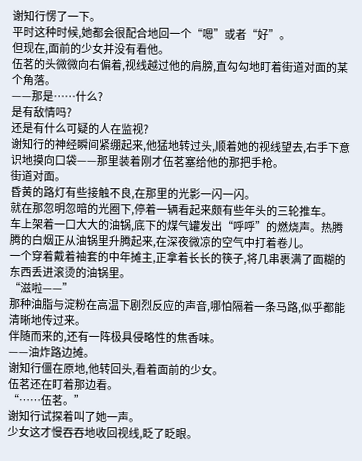谢知行愣了一下。
平时这种时候,她都会很配合地回一个“嗯”或者“好”。
但现在,面前的少女并没有看他。
伍茗的头微微向右偏着,视线越过他的肩膀,直勾勾地盯着街道对面的某个角落。
——那是……什么?
是有敌情吗?
还是有什么可疑的人在监视?
谢知行的神经瞬间紧绷起来,他猛地转过头,顺着她的视线望去,右手下意识地摸向口袋——那里装着刚才伍茗塞给他的那把手枪。
街道对面。
昏黄的路灯有些接触不良,在那里的光影一闪一闪。
就在那忽明忽暗的光圈下,停着一辆看起来颇有些年头的三轮推车。
车上架着一口大大的油锅,底下的煤气罐发出“呼呼”的燃烧声。热腾腾的白烟正从油锅里升腾起来,在深夜微凉的空气中打着卷儿。
一个穿着戴着袖套的中年摊主,正拿着长长的筷子,将几串裹满了面糊的东西丢进滚烫的油锅里。
“滋啦——”
那种油脂与淀粉在高温下剧烈反应的声音,哪怕隔着一条马路,似乎都能清晰地传过来。
伴随而来的,还有一阵极具侵略性的焦香味。
——油炸路边摊。
谢知行僵在原地,他转回头,看着面前的少女。
伍茗还在盯着那边看。
“……伍茗。”
谢知行试探着叫了她一声。
少女这才慢吞吞地收回视线,眨了眨眼。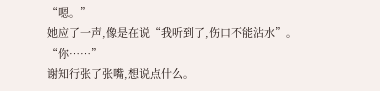“嗯。”
她应了一声,像是在说“我听到了,伤口不能沾水”。
“你……”
谢知行张了张嘴,想说点什么。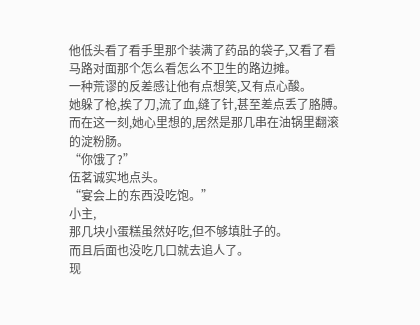他低头看了看手里那个装满了药品的袋子,又看了看马路对面那个怎么看怎么不卫生的路边摊。
一种荒谬的反差感让他有点想笑,又有点心酸。
她躲了枪,挨了刀,流了血,缝了针,甚至差点丢了胳膊。
而在这一刻,她心里想的,居然是那几串在油锅里翻滚的淀粉肠。
“你饿了?”
伍茗诚实地点头。
“宴会上的东西没吃饱。”
小主,
那几块小蛋糕虽然好吃,但不够填肚子的。
而且后面也没吃几口就去追人了。
现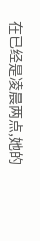在已经是凌晨两点,她的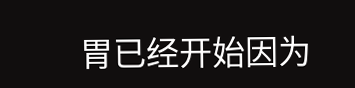胃已经开始因为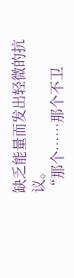缺乏能量而发出轻微的抗议。
“那个……那个不卫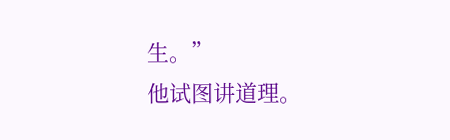生。”
他试图讲道理。